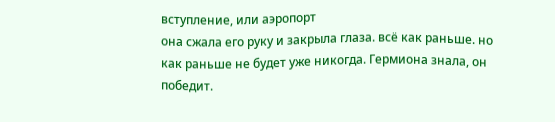вступление, или аэропорт
она сжала его руку и закрыла глаза. всё как раньше. но как раньше не будет уже никогда. Гермиона знала, он победит.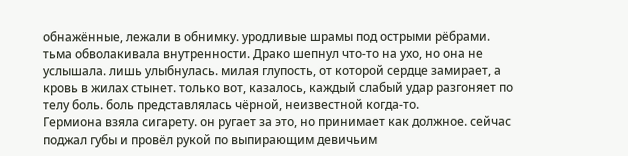обнажённые, лежали в обнимку. уродливые шрамы под острыми рёбрами. тьма обволакивала внутренности. Драко шепнул что-то на ухо, но она не услышала. лишь улыбнулась. милая глупость, от которой сердце замирает, а кровь в жилах стынет. только вот, казалось, каждый слабый удар разгоняет по телу боль. боль представлялась чёрной, неизвестной когда-то.
Гермиона взяла сигарету. он ругает за это, но принимает как должное. сейчас поджал губы и провёл рукой по выпирающим девичьим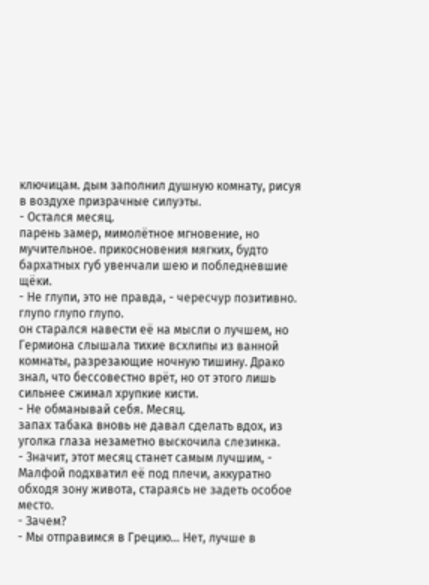ключицам. дым заполнил душную комнату, рисуя в воздухе призрачные силуэты.
- Остался месяц.
парень замер, мимолётное мгновение, но мучительное. прикосновения мягких, будто бархатных губ увенчали шею и побледневшие щёки.
- Не глупи, это не правда, - чересчур позитивно. глупо глупо глупо.
он старался навести её на мысли о лучшем, но Гермиона слышала тихие всхлипы из ванной комнаты, разрезающие ночную тишину. Драко знал, что бессовестно врёт, но от этого лишь сильнее сжимал хрупкие кисти.
- Не обманывай себя. Месяц.
запах табака вновь не давал сделать вдох, из уголка глаза незаметно выскочила слезинка.
- Значит, этот месяц станет самым лучшим, - Малфой подхватил её под плечи, аккуратно обходя зону живота, стараясь не задеть особое место.
- Зачем?
- Мы отправимся в Грецию... Нет, лучше в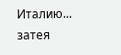Италию...
затея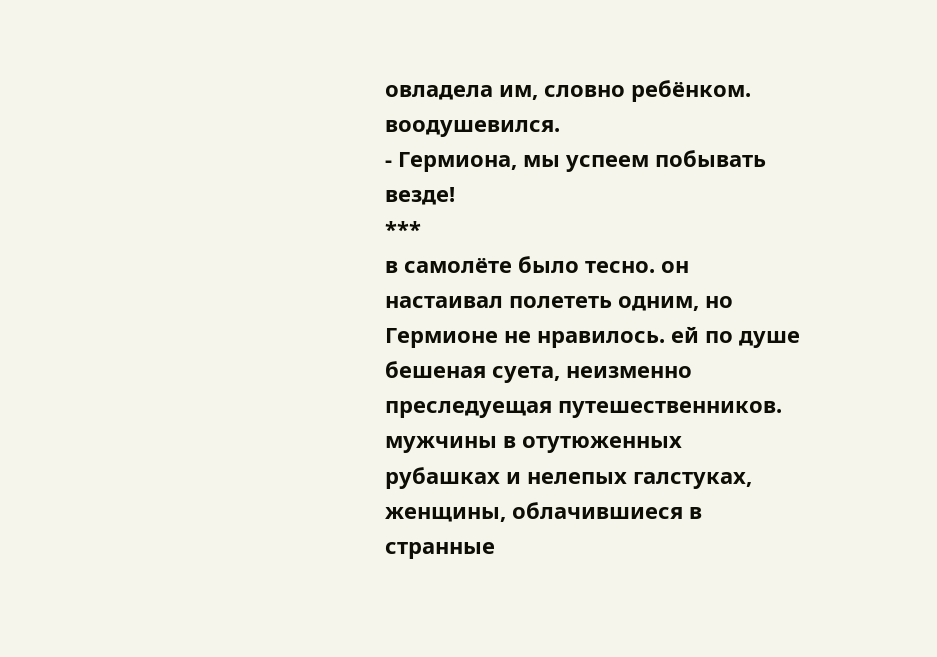овладела им, словно ребёнком. воодушевился.
- Гермиона, мы успеем побывать везде!
***
в самолёте было тесно. он настаивал полететь одним, но Гермионе не нравилось. ей по душе бешеная суета, неизменно преследуещая путешественников. мужчины в отутюженных рубашках и нелепых галстуках, женщины, облачившиеся в странные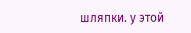шляпки. у этой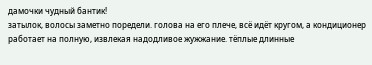дамочки чудный бантик!
затылок, волосы заметно поредели. голова на его плече, всё идёт кругом, а кондиционер работает на полную, извлекая надодливое жужжание. тёплые длинные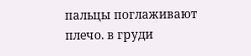пальцы поглаживают плечо. в груди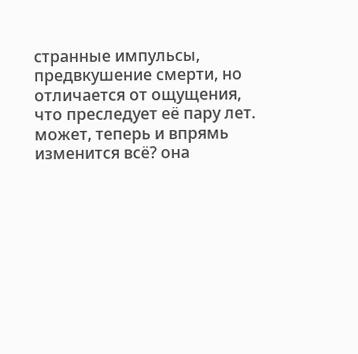странные импульсы, предвкушение смерти, но отличается от ощущения, что преследует её пару лет.
может, теперь и впрямь изменится всё? она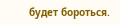будет бороться.